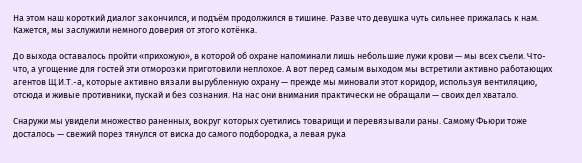На этом наш короткий диалог закончился, и подъём продолжился в тишине. Разве что девушка чуть сильнее прижалась к нам. Кажется, мы заслужили немного доверия от этого котёнка.

До выхода оставалось пройти «прихожую», в которой об охране напоминали лишь небольшие лужи крови — мы всех съели. Что-что, а угощение для гостей эти отморозки приготовили неплохое. А вот перед самым выходом мы встретили активно работающих агентов Щ.И.Т.-а, которые активно вязали вырубленную охрану — прежде мы миновали этот коридор, используя вентиляцию, отсюда и живые противники, пускай и без сознания. На нас они внимания практически не обращали — своих дел хватало.

Снаружи мы увидели множество раненных, вокруг которых суетились товарищи и перевязывали раны. Самому Фьюри тоже досталось — свежий порез тянулся от виска до самого подбородка, а левая рука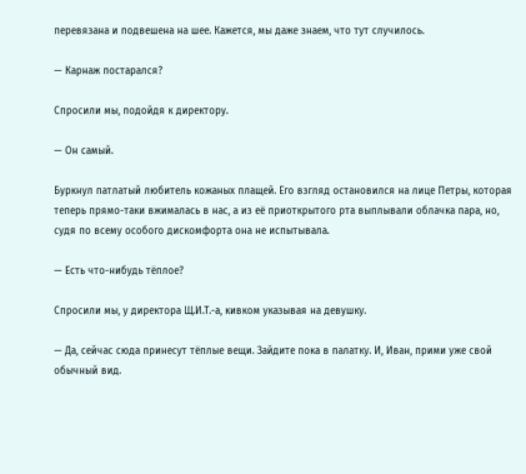перевязана и подвешена на шее. Кажется, мы даже знаем, что тут случилось.

— Карнаж постарался?

Спросили мы, подойдя к директору.

— Он самый.

Буркнул патлатый любитель кожаных плащей. Его взгляд остановился на лице Петры, которая теперь прямо-таки вжималась в нас, а из её приоткрытого рта выплывали облачка пара, но, судя по всему особого дискомфорта она не испытывала.

— Есть что-нибудь тёплое?

Спросили мы, у директора Щ.И.Т.-а, кивком указывая на девушку.

— Да, сейчас сюда принесут тёплые вещи. Зайдите пока в палатку. И, Иван, прими уже свой обычный вид.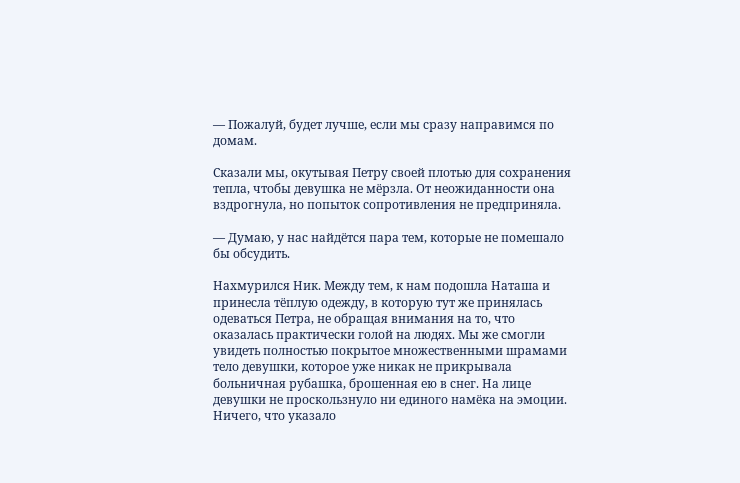— Пожалуй, будет лучше, если мы сразу направимся по домам.

Сказали мы, окутывая Петру своей плотью для сохранения тепла, чтобы девушка не мёрзла. От неожиданности она вздрогнула, но попыток сопротивления не предприняла.

— Думаю, у нас найдётся пара тем, которые не помешало бы обсудить.

Нахмурился Ник. Между тем, к нам подошла Наташа и принесла тёплую одежду, в которую тут же принялась одеваться Петра, не обращая внимания на то, что оказалась практически голой на людях. Мы же смогли увидеть полностью покрытое множественными шрамами тело девушки, которое уже никак не прикрывала больничная рубашка, брошенная ею в снег. На лице девушки не проскользнуло ни единого намёка на эмоции. Ничего, что указало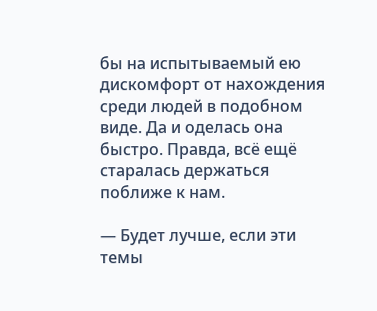бы на испытываемый ею дискомфорт от нахождения среди людей в подобном виде. Да и оделась она быстро. Правда, всё ещё старалась держаться поближе к нам.

— Будет лучше, если эти темы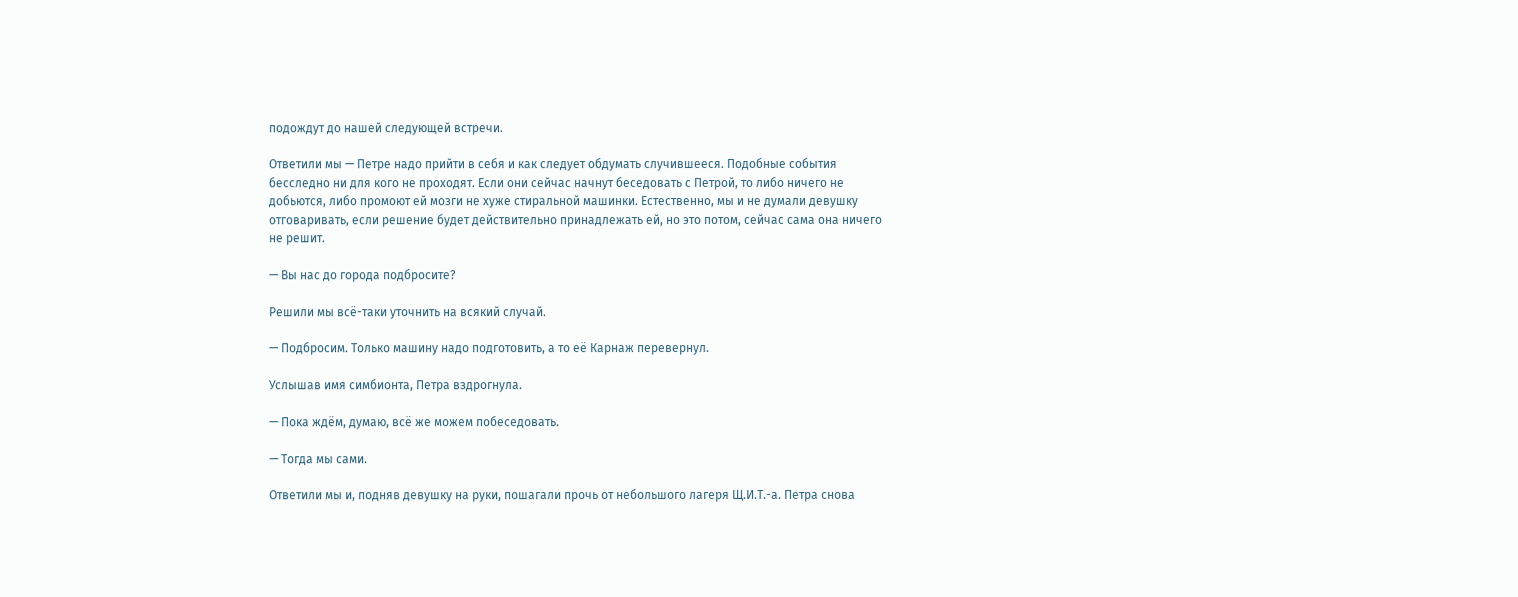подождут до нашей следующей встречи.

Ответили мы — Петре надо прийти в себя и как следует обдумать случившееся. Подобные события бесследно ни для кого не проходят. Если они сейчас начнут беседовать с Петрой, то либо ничего не добьются, либо промоют ей мозги не хуже стиральной машинки. Естественно, мы и не думали девушку отговаривать, если решение будет действительно принадлежать ей, но это потом, сейчас сама она ничего не решит.

— Вы нас до города подбросите?

Решили мы всё-таки уточнить на всякий случай.

— Подбросим. Только машину надо подготовить, а то её Карнаж перевернул.

Услышав имя симбионта, Петра вздрогнула.

— Пока ждём, думаю, всё же можем побеседовать.

— Тогда мы сами.

Ответили мы и, подняв девушку на руки, пошагали прочь от небольшого лагеря Щ.И.Т.-а. Петра снова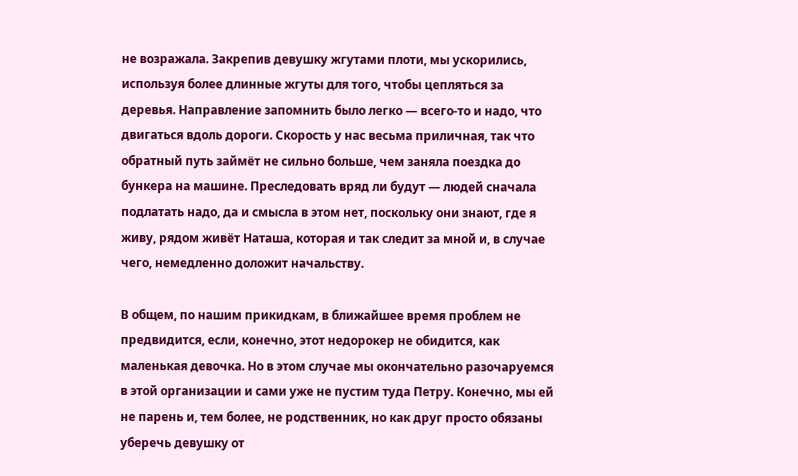не возражала. Закрепив девушку жгутами плоти, мы ускорились, используя более длинные жгуты для того, чтобы цепляться за деревья. Направление запомнить было легко — всего-то и надо, что двигаться вдоль дороги. Скорость у нас весьма приличная, так что обратный путь займёт не сильно больше, чем заняла поездка до бункера на машине. Преследовать вряд ли будут — людей сначала подлатать надо, да и смысла в этом нет, поскольку они знают, где я живу, рядом живёт Наташа, которая и так следит за мной и, в случае чего, немедленно доложит начальству.

В общем, по нашим прикидкам, в ближайшее время проблем не предвидится, если, конечно, этот недорокер не обидится, как маленькая девочка. Но в этом случае мы окончательно разочаруемся в этой организации и сами уже не пустим туда Петру. Конечно, мы ей не парень и, тем более, не родственник, но как друг просто обязаны уберечь девушку от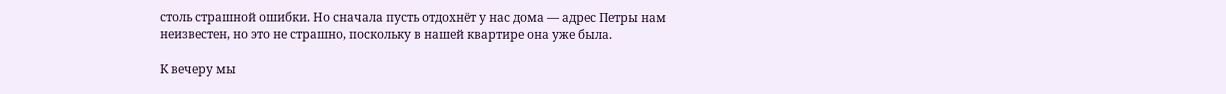столь страшной ошибки. Но сначала пусть отдохнёт у нас дома — адрес Петры нам неизвестен, но это не страшно, поскольку в нашей квартире она уже была.

К вечеру мы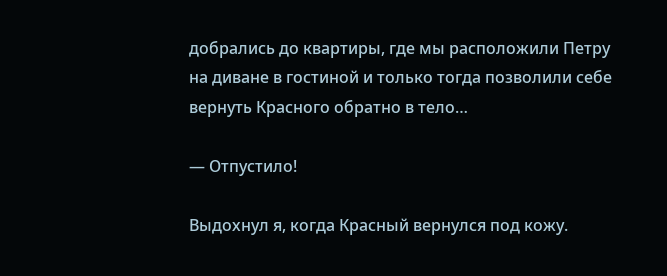добрались до квартиры, где мы расположили Петру на диване в гостиной и только тогда позволили себе вернуть Красного обратно в тело…

— Отпустило!

Выдохнул я, когда Красный вернулся под кожу.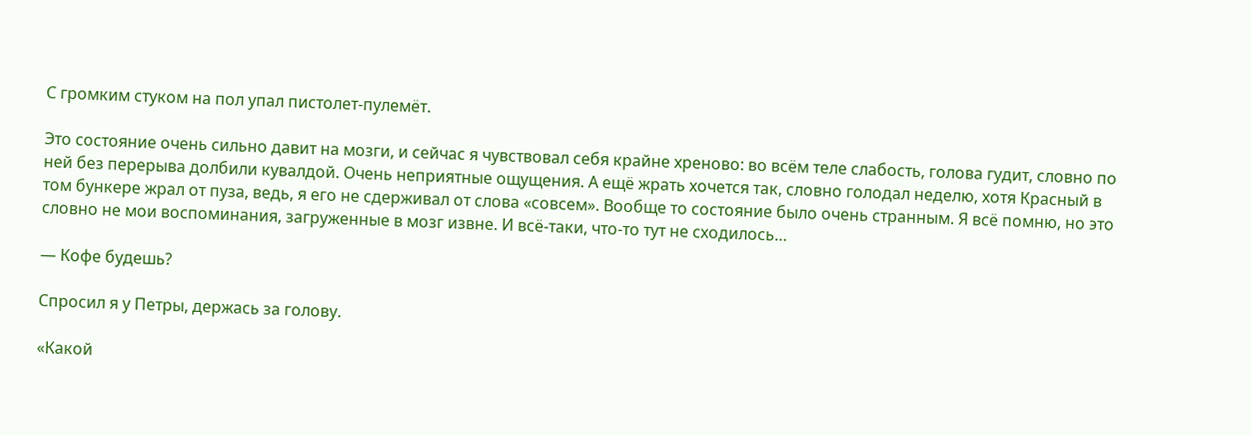С громким стуком на пол упал пистолет-пулемёт.

Это состояние очень сильно давит на мозги, и сейчас я чувствовал себя крайне хреново: во всём теле слабость, голова гудит, словно по ней без перерыва долбили кувалдой. Очень неприятные ощущения. А ещё жрать хочется так, словно голодал неделю, хотя Красный в том бункере жрал от пуза, ведь, я его не сдерживал от слова «совсем». Вообще то состояние было очень странным. Я всё помню, но это словно не мои воспоминания, загруженные в мозг извне. И всё-таки, что-то тут не сходилось…

— Кофе будешь?

Спросил я у Петры, держась за голову.

«Какой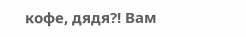кофе, дядя?! Вам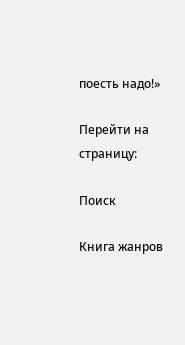поесть надо!»

Перейти на страницу:

Поиск

Книга жанров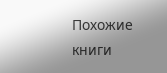Похожие книги